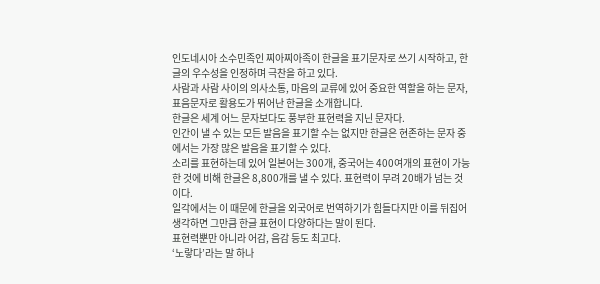인도네시아 소수민족인 찌아찌아족이 한글을 표기문자로 쓰기 시작하고, 한글의 우수성을 인정하며 극찬을 하고 있다.
사람과 사람 사이의 의사소통, 마음의 교류에 있어 중요한 역할을 하는 문자, 표음문자로 활용도가 뛰어난 한글을 소개합니다.
한글은 세계 어느 문자보다도 풍부한 표현력을 지닌 문자다.
인간이 낼 수 있는 모든 발음을 표기할 수는 없지만 한글은 현존하는 문자 중에서는 가장 많은 발음을 표기할 수 있다.
소리를 표현하는데 있어 일본어는 300개, 중국어는 400여개의 표현이 가능한 것에 비해 한글은 8,800개를 낼 수 있다. 표현력이 무려 20배가 넘는 것이다.
일각에서는 이 때문에 한글을 외국어로 번역하기가 힘들다지만 이를 뒤집어 생각하면 그만큼 한글 표현이 다양하다는 말이 된다.
표현력뿐만 아니라 어감, 음감 등도 최고다.
‘노랗다’라는 말 하나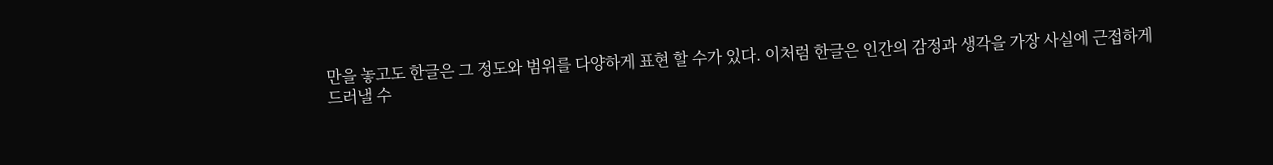만을 놓고도 한글은 그 정도와 범위를 다양하게 표현 할 수가 있다. 이처럼 한글은 인간의 감정과 생각을 가장 사실에 근접하게
드러낼 수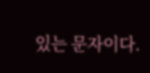있는 문자이다.